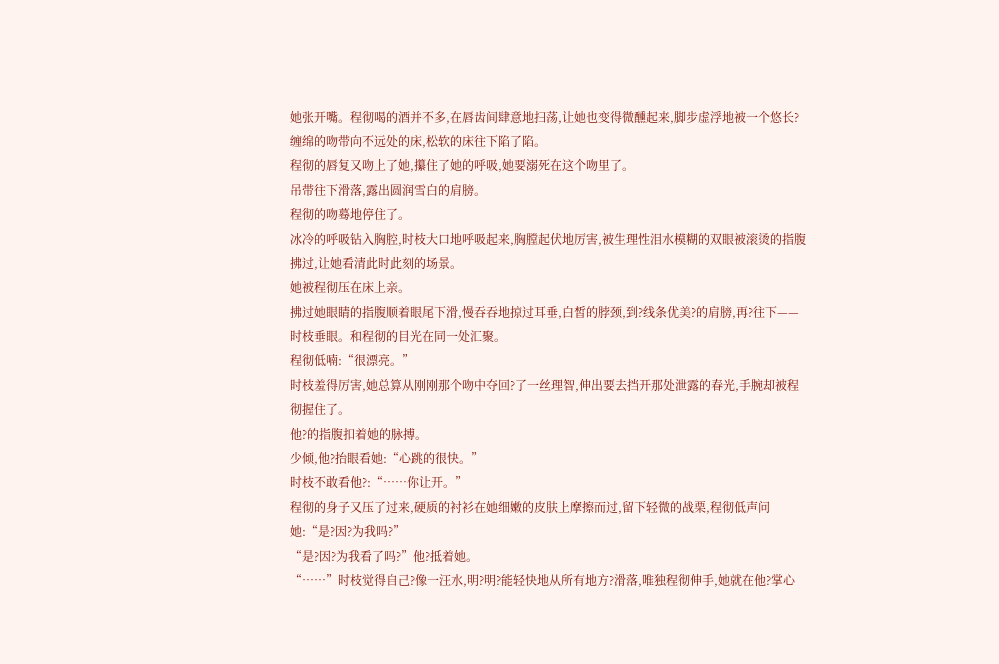她张开嘴。程彻喝的酒并不多,在唇齿间肆意地扫荡,让她也变得微醺起来,脚步虚浮地被一个悠长?缠绵的吻带向不远处的床,松软的床往下陷了陷。
程彻的唇复又吻上了她,攥住了她的呼吸,她要溺死在这个吻里了。
吊带往下滑落,露出圆润雪白的肩膀。
程彻的吻蓦地停住了。
冰冷的呼吸钻入胸腔,时枝大口地呼吸起来,胸膛起伏地厉害,被生理性泪水模糊的双眼被滚烫的指腹拂过,让她看清此时此刻的场景。
她被程彻压在床上亲。
拂过她眼睛的指腹顺着眼尾下滑,慢吞吞地掠过耳垂,白皙的脖颈,到?线条优美?的肩膀,再?往下——
时枝垂眼。和程彻的目光在同一处汇聚。
程彻低喃:“很漂亮。”
时枝羞得厉害,她总算从刚刚那个吻中夺回?了一丝理智,伸出要去挡开那处泄露的春光,手腕却被程彻握住了。
他?的指腹扣着她的脉搏。
少倾,他?抬眼看她:“心跳的很快。”
时枝不敢看他?:“……你让开。”
程彻的身子又压了过来,硬质的衬衫在她细嫩的皮肤上摩擦而过,留下轻微的战栗,程彻低声问她:“是?因?为我吗?”
“是?因?为我看了吗?”他?抵着她。
“……”时枝觉得自己?像一汪水,明?明?能轻快地从所有地方?滑落,唯独程彻伸手,她就在他?掌心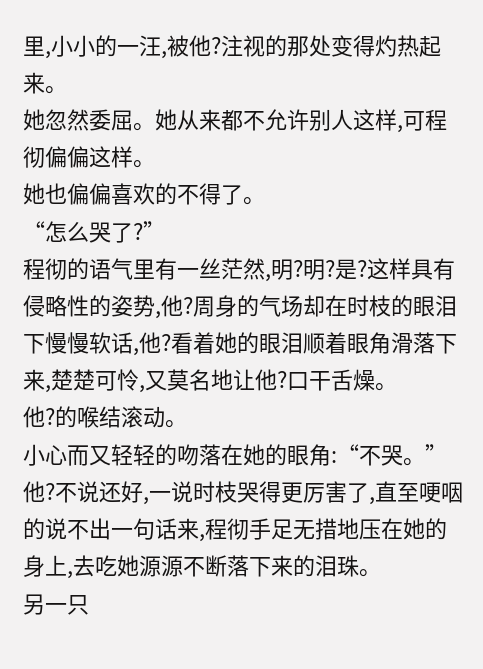里,小小的一汪,被他?注视的那处变得灼热起来。
她忽然委屈。她从来都不允许别人这样,可程彻偏偏这样。
她也偏偏喜欢的不得了。
“怎么哭了?”
程彻的语气里有一丝茫然,明?明?是?这样具有侵略性的姿势,他?周身的气场却在时枝的眼泪下慢慢软话,他?看着她的眼泪顺着眼角滑落下来,楚楚可怜,又莫名地让他?口干舌燥。
他?的喉结滚动。
小心而又轻轻的吻落在她的眼角:“不哭。”
他?不说还好,一说时枝哭得更厉害了,直至哽咽的说不出一句话来,程彻手足无措地压在她的身上,去吃她源源不断落下来的泪珠。
另一只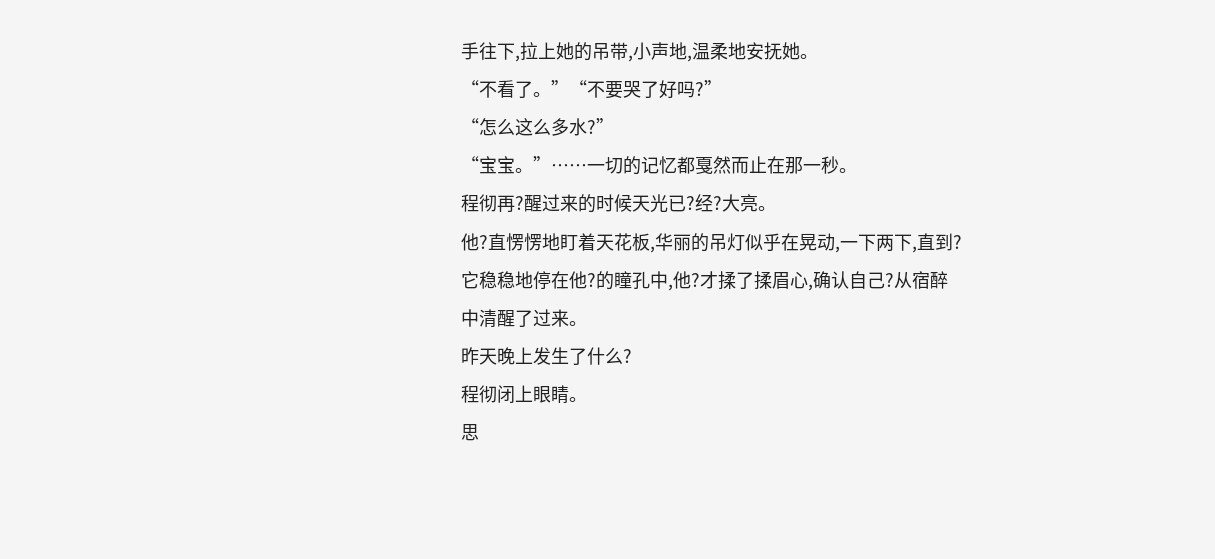手往下,拉上她的吊带,小声地,温柔地安抚她。
“不看了。”“不要哭了好吗?”
“怎么这么多水?”
“宝宝。”……一切的记忆都戛然而止在那一秒。
程彻再?醒过来的时候天光已?经?大亮。
他?直愣愣地盯着天花板,华丽的吊灯似乎在晃动,一下两下,直到?它稳稳地停在他?的瞳孔中,他?才揉了揉眉心,确认自己?从宿醉中清醒了过来。
昨天晚上发生了什么?
程彻闭上眼睛。
思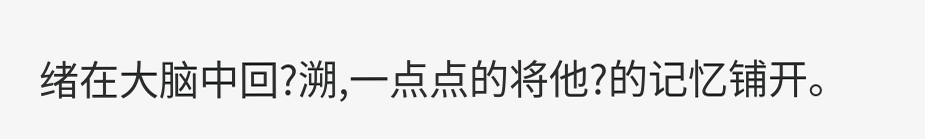绪在大脑中回?溯,一点点的将他?的记忆铺开。